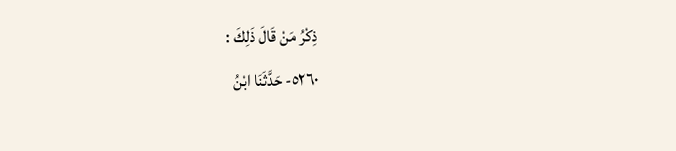ذِكْرُ مَنْ قَالَ ذَلِكَ :
٥٢٦٠- حَدَّثَنَا ابْنُ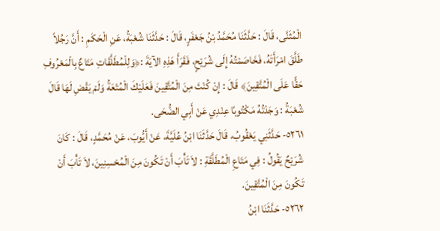الْمُثَنَّى، قَالَ : حَدَّثَنَا مُحَمَّدُ بْنُ جَعْفَرٍ، قَالَ : حَدَّثَنَا شُعْبَةُ، عَنِ الْحَكَمِ : أَنَّ رَجُلاً طَلَّقَ امْرَأَتَهُ، فَخَاصَمْتُهُ إِلَى شُرَيْحٍ، فَقَرَأَ هَذِهِ الآيَةَ :﴿وَلِلْمُطَلَّقَاتِ مَتَاعٌ بِالْمَعْرُوفِ حَقًّا عَلَى الْمُتَّقِينَ﴾ قَالَ : إِنْ كُنْتَ مِنَ الْمُتَّقِينَ فَعَلَيْكَ الْمُتْعَةُ وَلَمْ يَقْضِ لَهَا قَالَ شُعْبَةُ : وَجَدْتُهُ مَكْتُوبًا عِنْدِي عَنْ أَبِي الضُّحَى.
٥٢٦١- حَدَّثَنِي يَعْقُوبُ، قَالَ حَدَّثَنَا ابْنُ عُلَيَّةَ، عَنْ أَيُّوبَ، عَنْ مُحَمَّدٍ، قَالَ : كَانَ شُرَيْحٌ يَقُولُ : فِي مَتَاعِ الْمُطَلَّقَةِ : لاَ تَأْبَ أَنْ تَكُونَ مِنَ الْمُحْسِنِينَ، لاَ تَأْبَ أَنْ تَكُونَ مِنَ الْمُتَّقِينَ.
٥٢٦٢- حَدَّثَنَا ابْنُ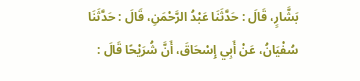بَشَّارٍ، قَالَ : حَدَّثَنَا عَبْدُ الرَّحْمَنِ، قَالَ : حَدَّثَنَا سُفْيَانُ، عَنْ أَبِي إِسْحَاقَ، أَنَّ شُرَيْحًا قَالَ :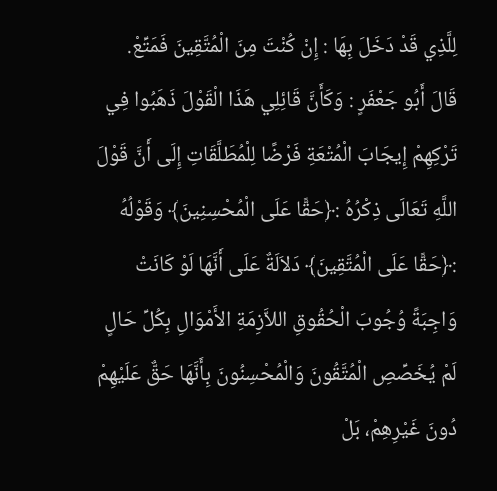لِلَّذِي قَدْ دَخَلَ بِهَا : إِنْ كُنْتَ مِنَ الْمُتَّقِينَ فَمَتِّعْ.
قَالَ أَبُو جَعْفَرٍ : وَكَأَنَّ قَائِلِي هَذَا الْقَوْلَ ذَهَبُوا فِي تَرْكِهِمْ إِيجَابَ الْمُتْعَةِ فَرْضًا لِلْمُطَلَّقَاتِ إِلَى أَنَّ قَوْلَ اللَّهِ تَعَالَى ذِكْرُهُ :﴿حَقًّا عَلَى الْمُحْسِنِينَ﴾ وَقَوْلُهُ :﴿حَقًّا عَلَى الْمُتَّقِينَ﴾ دَلاَلَةٌ عَلَى أَنَّهَا لَوْ كَانَتْ وَاجِبَةً وُجُوبَ الْحُقُوقِ اللاَّزِمَةِ الأَمْوَالِ بِكُلِّ حَالٍ لَمْ يُخَصِّصِ الْمُتَّقُونَ وَالْمُحْسِنُونَ بِأَنَّهَا حَقٌّ عَلَيْهِمْ دُونَ غَيْرِهِمْ، بَلْ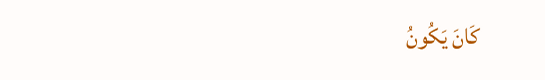كَانَ يَكُونُ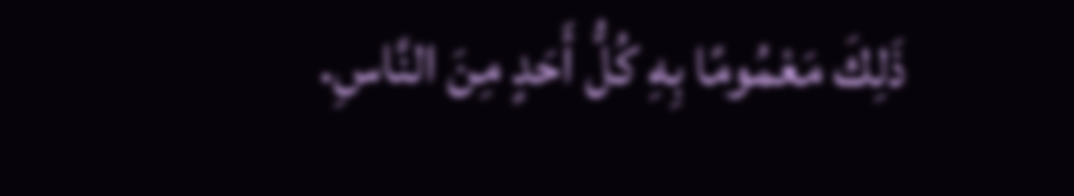ذَلِكَ مَعْمُومًا بِهِ كُلُّ أَحَدٍ مِنَ النَّاسِ.